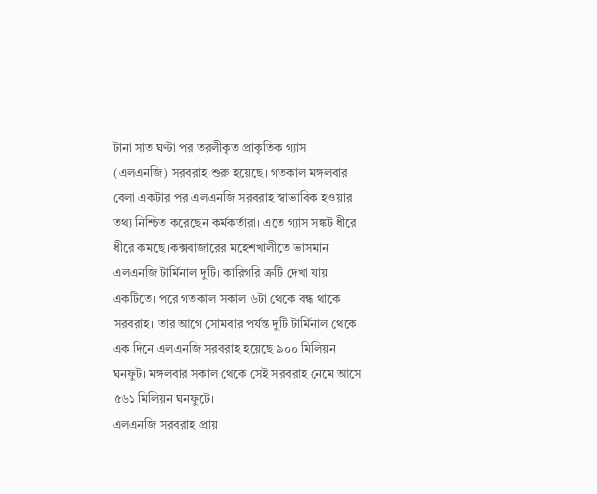টানা সাত ঘণ্টা পর তরলীকৃত প্রাকৃতিক গ্যাস (এলএনজি) সরবরাহ শুরু হয়েছে। গতকাল মঙ্গলবার বেলা একটার পর এলএনজি সরবরাহ স্বাভাবিক হওয়ার তথ্য নিশ্চিত করেছেন কর্মকর্তারা। এতে গ্যাস সঙ্কট ধীরে ধীরে কমছে।কক্সবাজারের মহেশখালীতে ভাসমান এলএনজি টার্মিনাল দুটি। কারিগরি ত্রুটি দেখা যায় একটিতে। পরে গতকাল সকাল ৬টা থেকে বন্ধ থাকে সরবরাহ। তার আগে সোমবার পর্যন্ত দুটি টার্মিনাল থেকে এক দিনে এলএনজি সরবরাহ হয়েছে ৯০০ মিলিয়ন ঘনফুট। মঙ্গলবার সকাল থেকে সেই সরবরাহ নেমে আসে ৫৬১ মিলিয়ন ঘনফুটে।
এলএনজি সরবরাহ প্রায়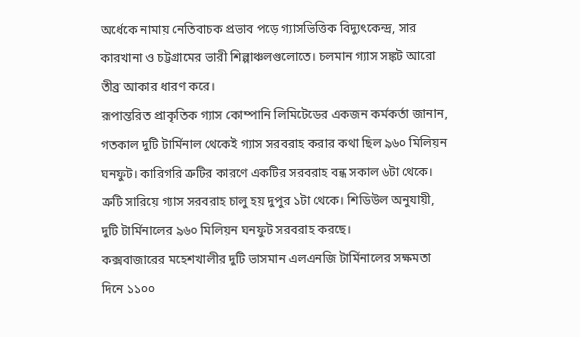অর্ধেকে নামায় নেতিবাচক প্রভাব পড়ে গ্যাসভিত্তিক বিদ্যুৎকেন্দ্র, সার কারখানা ও চট্টগ্রামের ভারী শিল্পাঞ্চলগুলোতে। চলমান গ্যাস সঙ্কট আরো তীব্র আকার ধারণ করে।
রূপান্তরিত প্রাকৃতিক গ্যাস কোম্পানি লিমিটেডের একজন কর্মকর্তা জানান, গতকাল দুটি টার্মিনাল থেকেই গ্যাস সরবরাহ করার কথা ছিল ৯৬০ মিলিয়ন ঘনফুট। কারিগরি ত্রুটির কারণে একটির সরবরাহ বন্ধ সকাল ৬টা থেকে। ত্রুটি সারিয়ে গ্যাস সরবরাহ চালু হয় দুপুর ১টা থেকে। শিডিউল অনুযায়ী, দুটি টার্মিনালের ৯৬০ মিলিয়ন ঘনফুট সরবরাহ করছে।
কক্সবাজারের মহেশখালীর দুটি ভাসমান এলএনজি টার্মিনালের সক্ষমতা দিনে ১১০০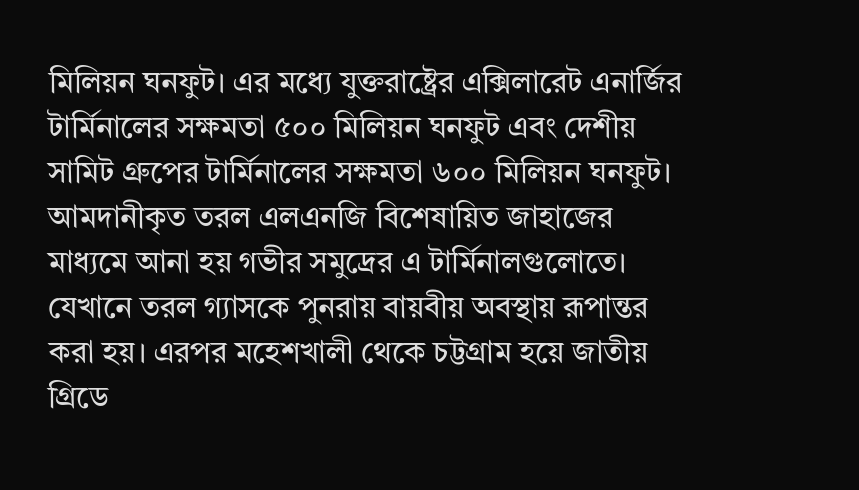মিলিয়ন ঘনফুট। এর মধ্যে যুক্তরাষ্ট্রের এক্সিলারেট এনার্জির টার্মিনালের সক্ষমতা ৫০০ মিলিয়ন ঘনফুট এবং দেশীয় সামিট গ্রুপের টার্মিনালের সক্ষমতা ৬০০ মিলিয়ন ঘনফুট। আমদানীকৃত তরল এলএনজি বিশেষায়িত জাহাজের মাধ্যমে আনা হয় গভীর সমুদ্রের এ টার্মিনালগুলোতে। যেখানে তরল গ্যাসকে পুনরায় বায়বীয় অবস্থায় রূপান্তর করা হয়। এরপর মহেশখালী থেকে চট্টগ্রাম হয়ে জাতীয় গ্রিডে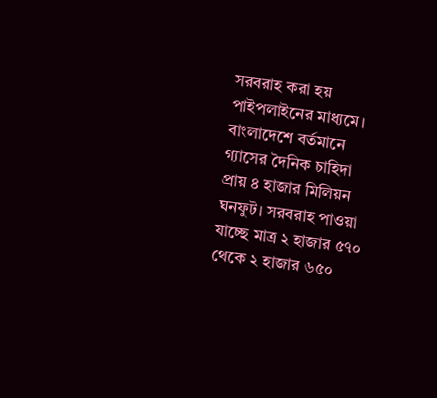সরবরাহ করা হয় পাইপলাইনের মাধ্যমে।
বাংলাদেশে বর্তমানে গ্যাসের দৈনিক চাহিদা প্রায় ৪ হাজার মিলিয়ন ঘনফুট। সরবরাহ পাওয়া যাচ্ছে মাত্র ২ হাজার ৫৭০ থেকে ২ হাজার ৬৫০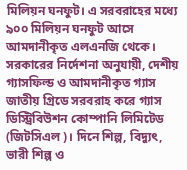মিলিয়ন ঘনফুট। এ সরবরাহের মধ্যে ৯০০ মিলিয়ন ঘনফুট আসে আমদানীকৃত এলএনজি থেকে।
সরকারের নির্দেশনা অনুযায়ী, দেশীয় গ্যাসফিল্ড ও আমদানীকৃত গ্যাস জাতীয় গ্রিডে সরবরাহ করে গ্যাস ডিস্ট্রিবিউশন কোম্পানি লিমিটেড (জিটসিএল)। দিনে শিল্প, বিদ্যুৎ, ভারী শিল্প ও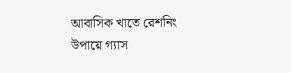আবাসিক খাতে রেশনিং উপায়ে গ্যাস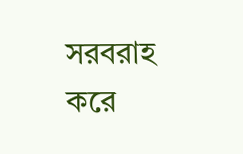সরবরাহ করে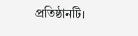প্রতিষ্ঠানটি।